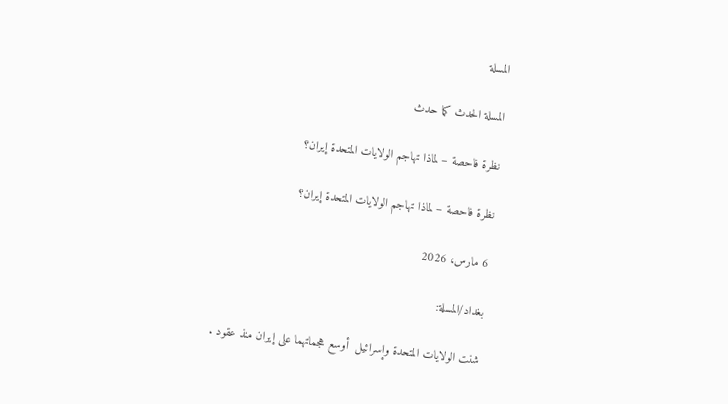المسلة

المسلة الحدث كما حدث

نظرة فاحصة – لماذا تهاجم الولايات المتحدة إيران؟

نظرة فاحصة – لماذا تهاجم الولايات المتحدة إيران؟

6 مارس، 2026

بغداد/المسلة:

شنت الولايات المتحدة وإسرائيل  أوسع هجماتهما على إيران منذ عقود .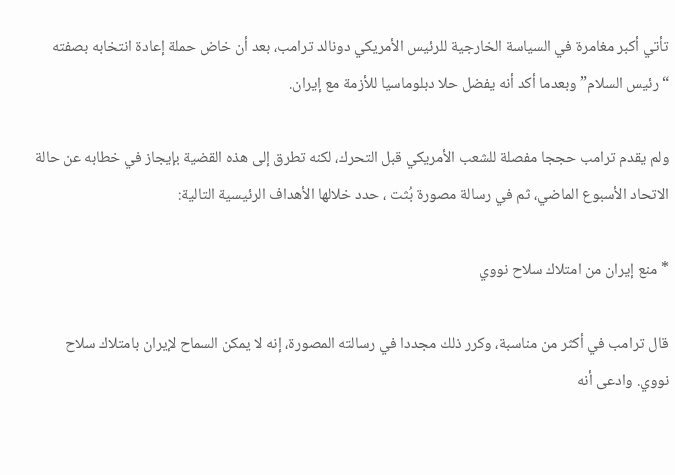تأتي أكبر مغامرة في السياسة الخارجية للرئيس الأمريكي دونالد ترامب، بعد أن خاض حملة إعادة انتخابه بصفته “رئيس السلام” وبعدما أكد أنه يفضل حلا دبلوماسيا للأزمة مع إيران.

ولم يقدم ترامب حججا مفصلة للشعب الأمريكي قبل التحرك، لكنه تطرق إلى هذه القضية بإيجاز في خطابه عن حالة الاتحاد الأسبوع الماضي، ثم في رسالة مصورة بُثت ، حدد خلالها الأهداف الرئيسية التالية:

* منع إيران من امتلاك سلاح نووي

قال ترامب في أكثر من مناسبة، وكرر ذلك مجددا في رسالته المصورة، إنه لا يمكن السماح لإيران بامتلاك سلاح نووي. وادعى أنه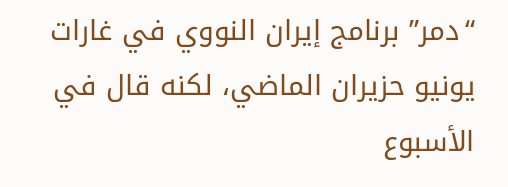“دمر” برنامج إيران النووي في غارات يونيو حزيران الماضي، لكنه قال في الأسبوع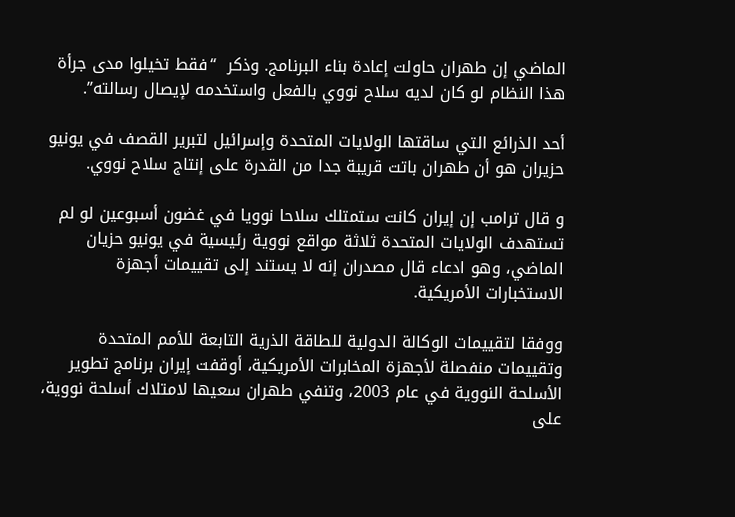الماضي إن طهران حاولت إعادة بناء البرنامج. وذكر  “فقط تخيلوا مدى جرأة هذا النظام لو كان لديه سلاح نووي بالفعل واستخدمه لإيصال رسالته”.

أحد الذرائع التي ساقتها الولايات المتحدة وإسرائيل لتبرير القصف في يونيو حزيران هو أن طهران باتت قريبة جدا من القدرة على إنتاج سلاح نووي.

و قال ترامب إن إيران كانت ستمتلك سلاحا نوويا في غضون أسبوعين لو لم تستهدف الولايات المتحدة ثلاثة مواقع نووية رئيسية في يونيو حزيان الماضي، وهو ادعاء قال مصدران إنه لا يستند إلى تقييمات أجهزة الاستخبارات الأمريكية.

ووفقا لتقييمات الوكالة الدولية للطاقة الذرية التابعة للأمم المتحدة وتقييمات منفصلة لأجهزة المخابرات الأمريكية، أوقفت إيران برنامج تطوير الأسلحة النووية في عام 2003، وتنفي طهران سعيها لامتلاك أسلحة نووية، على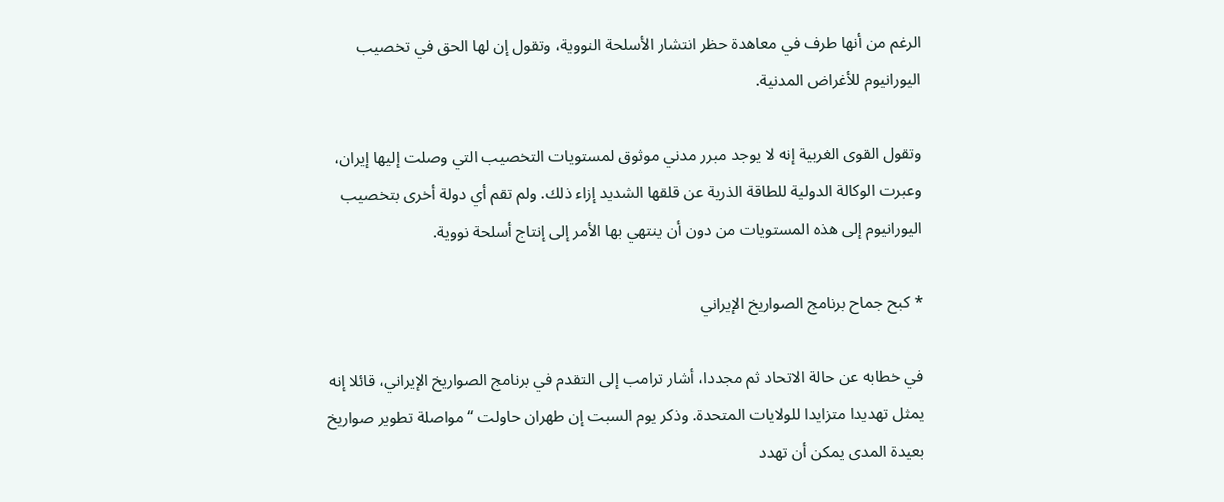الرغم من أنها طرف في معاهدة حظر انتشار الأسلحة النووية، وتقول إن لها الحق في تخصيب اليورانيوم للأغراض المدنية.

وتقول القوى الغربية إنه لا يوجد مبرر مدني موثوق لمستويات التخصيب التي وصلت إليها إيران، وعبرت الوكالة الدولية للطاقة الذرية عن قلقها الشديد إزاء ذلك. ولم تقم أي دولة أخرى بتخصيب اليورانيوم إلى هذه المستويات من دون أن ينتهي بها الأمر إلى إنتاج أسلحة نووية.

* كبح جماح برنامج الصواريخ الإيراني

في خطابه عن حالة الاتحاد ثم مجددا، أشار ترامب إلى التقدم في برنامج الصواريخ الإيراني، قائلا إنه يمثل تهديدا متزايدا للولايات المتحدة. وذكر يوم السبت إن طهران حاولت “مواصلة تطوير صواريخ بعيدة المدى يمكن أن تهدد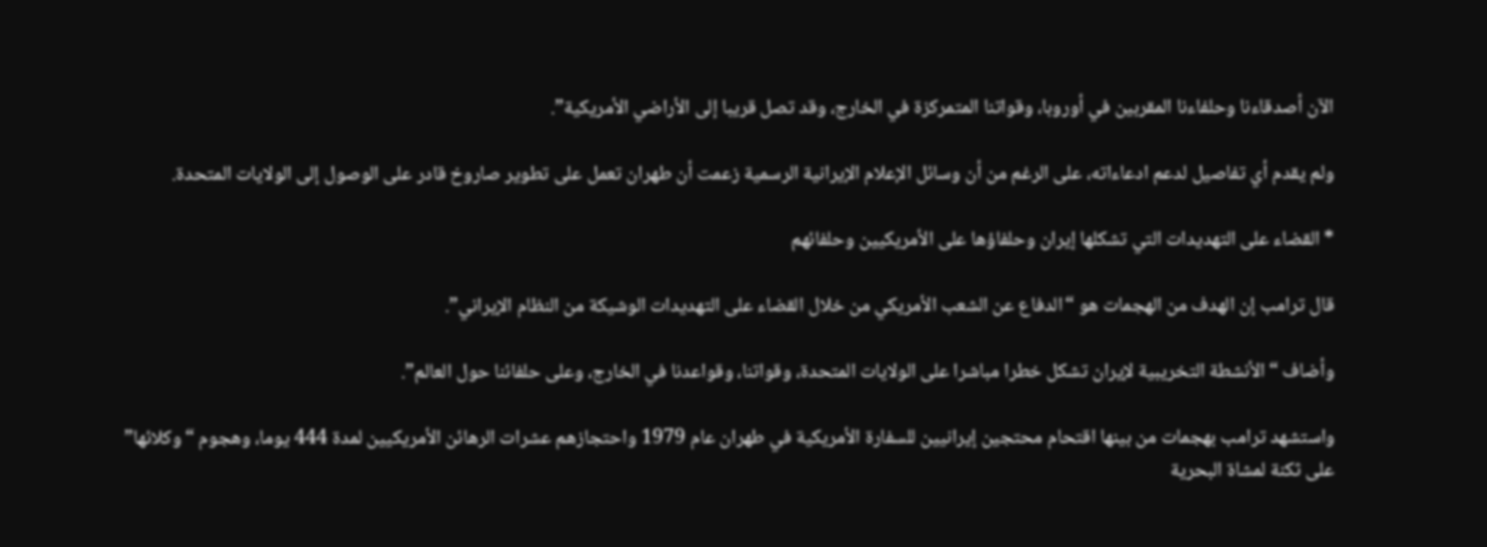الآن أصدقاءنا وحلفاءنا المقربين في أوروبا، وقواتنا المتمركزة في الخارج، وقد تصل قريبا إلى الأراضي الأمريكية”.

ولم يقدم أي تفاصيل لدعم ادعاءاته، على الرغم من أن وسائل الإعلام الإيرانية الرسمية زعمت أن طهران تعمل على تطوير صاروخ قادر على الوصول إلى الولايات المتحدة.

* القضاء على التهديدات التي تشكلها إيران وحلفاؤها على الأمريكيين وحلفائهم

قال ترامب إن الهدف من الهجمات هو “الدفاع عن الشعب الأمريكي من خلال القضاء على التهديدات الوشيكة من النظام الإيراني”.

وأضاف “الأنشطة التخريبية لإيران تشكل خطرا مباشرا على الولايات المتحدة، وقواتنا، وقواعدنا في الخارج، وعلى حلفائنا حول العالم”.

واستشهد ترامب بهجمات من بينها اقتحام محتجين إيرانيين للسفارة الأمريكية في طهران عام 1979 واحتجازهم عشرات الرهائن الأمريكيين لمدة 444 يوما، وهجوم “وكلائها” على ثكنة لمشاة البحرية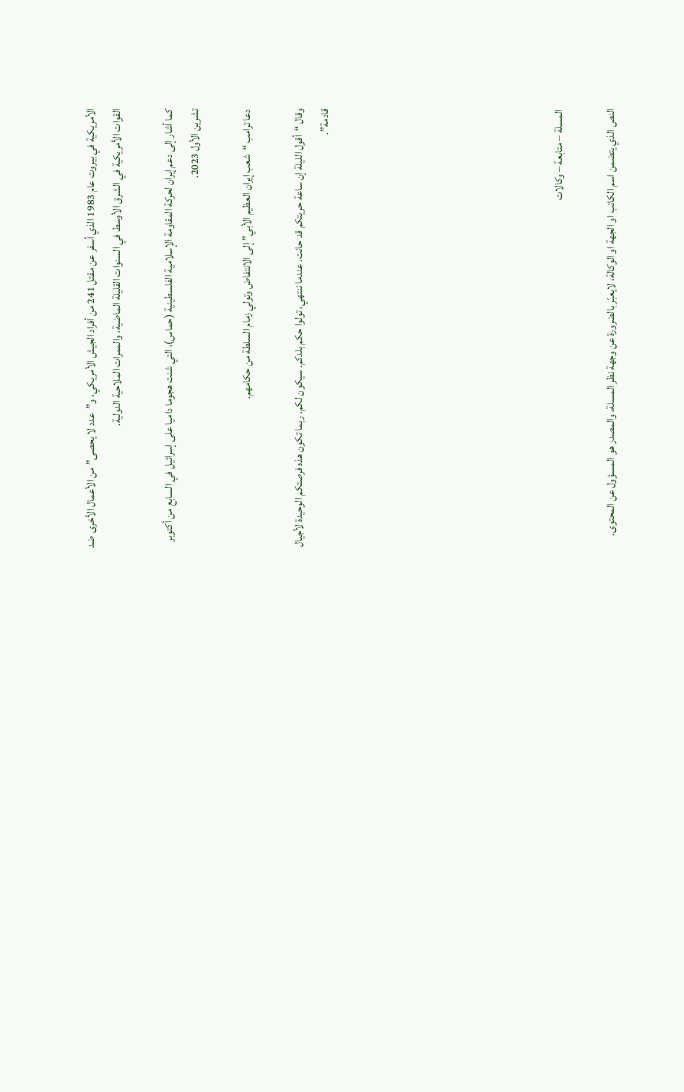الأمريكية في بيروت عام 1983 الذي أسفر عن مقتل 241 من أفراد الجيش الأمريكي، و”عدد لا يحصى” من الأعمال الأخرى ضد القوات الأمريكية في الشرق الأوسط في السنوات القليلة الماضية، والممرات الملاحية الدولية.

كما أشار إلى دعم إيران لحركة المقاومة الإسلامية الفلسطينية (حماس)، التي شنت هجوما داميا على إسرائيل في السابع من أكتوبر تشرين الأول 2023.

دعا ترامب “شعب إيران العظيم الأبي” إلى الانتفاض وتولي زمام السلطة من حكامهم.

وقال “أقول الليلة إن ساعة حريتكم قد حانت. عندما ننتهي، تولوا حكم بلدكم. سيكون لكم. ربما تكون هذه فرصتكم الوحيدة لأجيال قادمة”.








المسلة – متابعة – وكالات

النص الذي يتضمن اسم الكاتب او الجهة او الوكالة، لايعبّر بالضرورة عن وجهة نظر المسلة، والمصدر هو المسؤول عن المحتوى.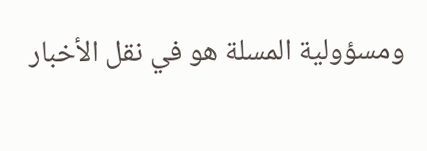ومسؤولية المسلة هو في نقل الأخبار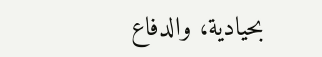بحيادية، والدفاع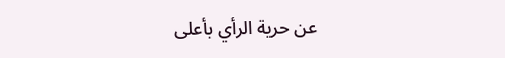عن حرية الرأي بأعلى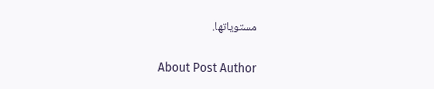مستوياتها.

About Post Author